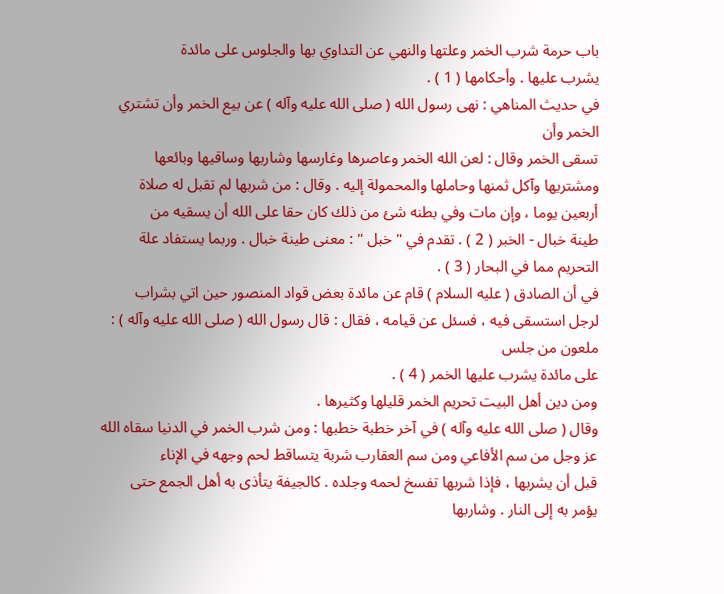باب حرمة شرب الخمر وعلتها والنهي عن التداوي بها والجلوس على مائدة
يشرب عليها . وأحكامها ( 1 ) .
في حديث المناهي : نهى رسول الله ( صلى الله عليه وآله ) عن بيع الخمر وأن تشتري الخمر وأن
تسقى الخمر وقال : لعن الله الخمر وعاصرها وغارسها وشاربها وساقيها وبائعها
ومشتريها وآكل ثمنها وحاملها والمحمولة إليه . وقال : من شربها لم تقبل له صلاة
أربعين يوما ، وإن مات وفي بطنه شئ من ذلك كان حقا على الله أن يسقيه من
طينة خبال - الخبر ( 2 ) . تقدم في " خبل " : معنى طينة خبال . وربما يستفاد علة
التحريم مما في البحار ( 3 ) .
في أن الصادق ( عليه السلام ) قام عن مائدة بعض قواد المنصور حين اتي بشراب
لرجل استسقى فيه ، فسئل عن قيامه ، فقال : قال رسول الله ( صلى الله عليه وآله ) : ملعون من جلس
على مائدة يشرب عليها الخمر ( 4 ) .
ومن دين أهل البيت تحريم الخمر قليلها وكثيرها .
وقال ( صلى الله عليه وآله ) في آخر خطبة خطبها : ومن شرب الخمر في الدنيا سقاه الله
عز وجل من سم الأفاعي ومن سم العقارب شربة يتساقط لحم وجهه في الإناء
قبل أن يشربها ، فإذا شربها تفسخ لحمه وجلده . كالجيفة يتأذى به أهل الجمع حتى
يؤمر به إلى النار . وشاربها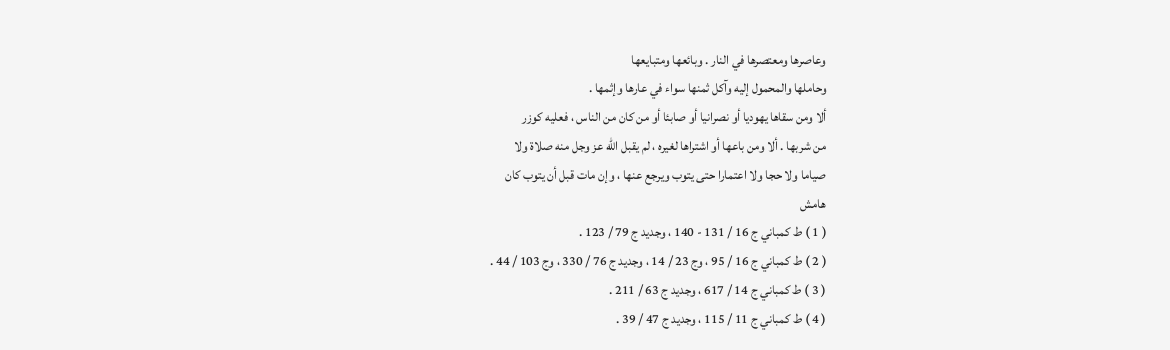وعاصرها ومعتصرها في النار . وبائعها ومتبايعها
وحاملها والمحمول إليه وآكل ثمنها سواء في عارها وإثمها .
ألا ومن سقاها يهوديا أو نصرانيا أو صابئا أو من كان من الناس ، فعليه كوزر
من شربها . ألا ومن باعها أو اشتراها لغيره ، لم يقبل الله عز وجل منه صلاة ولا
صياما ولا حجا ولا اعتمارا حتى يتوب ويرجع عنها ، وإن مات قبل أن يتوب كان
هامش
( 1 ) ط كمباني ج 16 / 131 - 140 ، وجديد ج 79 / 123 .
( 2 ) ط كمباني ج 16 / 95 ، وج 23 / 14 ، وجديد ج 76 / 330 ، وج 103 / 44 .
( 3 ) ط كمباني ج 14 / 617 ، وجديد ج 63 / 211 .
( 4 ) ط كمباني ج 11 / 115 ، وجديد ج 47 / 39 .